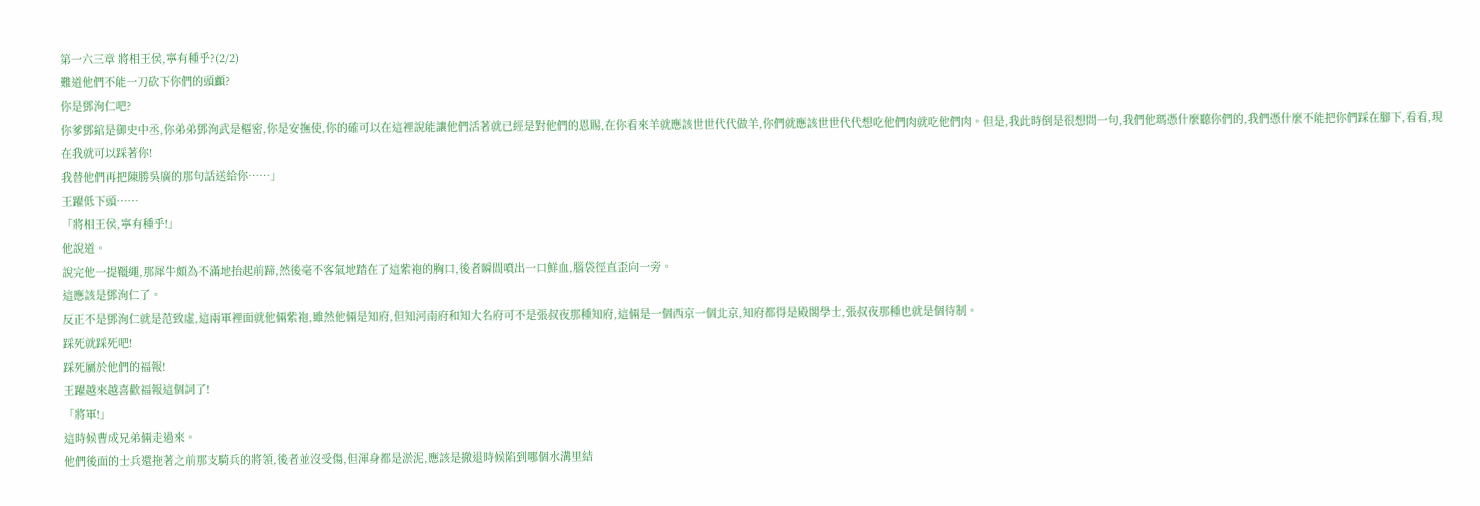第一六三章 將相王侯,寧有種乎?(2/2)
難道他們不能一刀砍下你們的頭顱?
你是鄧洵仁吧?
你爹鄧綰是御史中丞,你弟弟鄧洵武是樞密,你是安撫使,你的確可以在這裡說能讓他們活著就已經是對他們的恩賜,在你看來羊就應該世世代代做羊,你們就應該世世代代想吃他們肉就吃他們肉。但是,我此時倒是很想問一句,我們他瑪憑什麼聽你們的,我們憑什麼不能把你們踩在腳下,看看,現在我就可以踩著你!
我替他們再把陳勝吳廣的那句話送給你……」
王躍低下頭……
「將相王侯,寧有種乎!」
他說道。
說完他一提韁繩,那犀牛頗為不滿地抬起前蹄,然後毫不客氣地踏在了這紫袍的胸口,後者瞬間噴出一口鮮血,腦袋徑直歪向一旁。
這應該是鄧洵仁了。
反正不是鄧洵仁就是范致虛,這兩軍裡面就他倆紫袍,雖然他倆是知府,但知河南府和知大名府可不是張叔夜那種知府,這倆是一個西京一個北京,知府都得是殿閣學士,張叔夜那種也就是個待制。
踩死就踩死吧!
踩死屬於他們的福報!
王躍越來越喜歡福報這個詞了!
「將軍!」
這時候曹成兄弟倆走過來。
他們後面的士兵還拖著之前那支騎兵的將領,後者並沒受傷,但渾身都是淤泥,應該是撤退時候陷到哪個水溝里結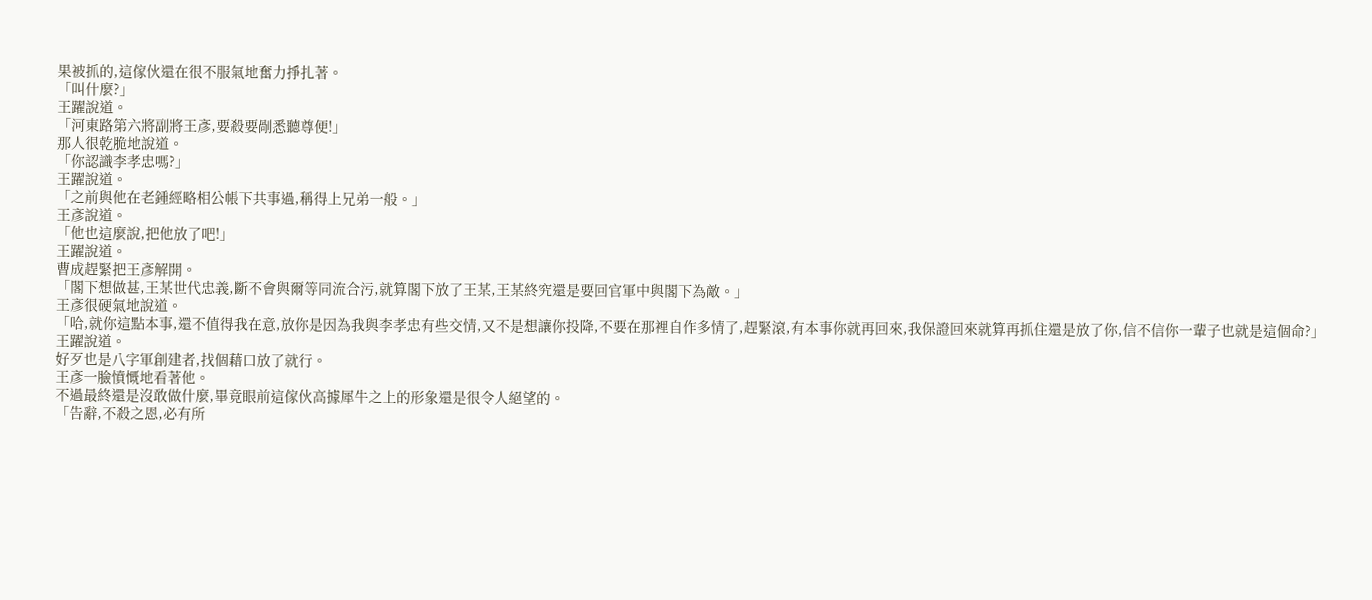果被抓的,這傢伙還在很不服氣地奮力掙扎著。
「叫什麼?」
王躍說道。
「河東路第六將副將王彥,要殺要剮悉聽尊便!」
那人很乾脆地說道。
「你認識李孝忠嗎?」
王躍說道。
「之前與他在老鍾經略相公帳下共事過,稱得上兄弟一般。」
王彥說道。
「他也這麼說,把他放了吧!」
王躍說道。
曹成趕緊把王彥解開。
「閣下想做甚,王某世代忠義,斷不會與爾等同流合污,就算閣下放了王某,王某終究還是要回官軍中與閣下為敵。」
王彥很硬氣地說道。
「哈,就你這點本事,還不值得我在意,放你是因為我與李孝忠有些交情,又不是想讓你投降,不要在那裡自作多情了,趕緊滾,有本事你就再回來,我保證回來就算再抓住還是放了你,信不信你一輩子也就是這個命?」
王躍說道。
好歹也是八字軍創建者,找個藉口放了就行。
王彥一臉憤慨地看著他。
不過最終還是沒敢做什麼,畢竟眼前這傢伙高據犀牛之上的形象還是很令人絕望的。
「告辭,不殺之恩,必有所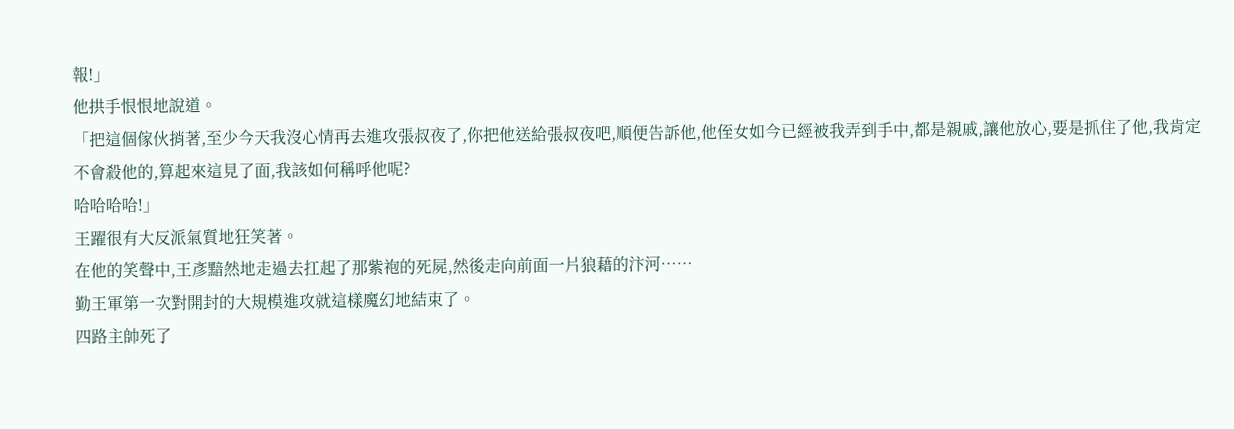報!」
他拱手恨恨地說道。
「把這個傢伙捎著,至少今天我沒心情再去進攻張叔夜了,你把他送給張叔夜吧,順便告訴他,他侄女如今已經被我弄到手中,都是親戚,讓他放心,要是抓住了他,我肯定不會殺他的,算起來這見了面,我該如何稱呼他呢?
哈哈哈哈!」
王躍很有大反派氣質地狂笑著。
在他的笑聲中,王彥黯然地走過去扛起了那紫袍的死屍,然後走向前面一片狼藉的汴河……
勤王軍第一次對開封的大規模進攻就這樣魔幻地結束了。
四路主帥死了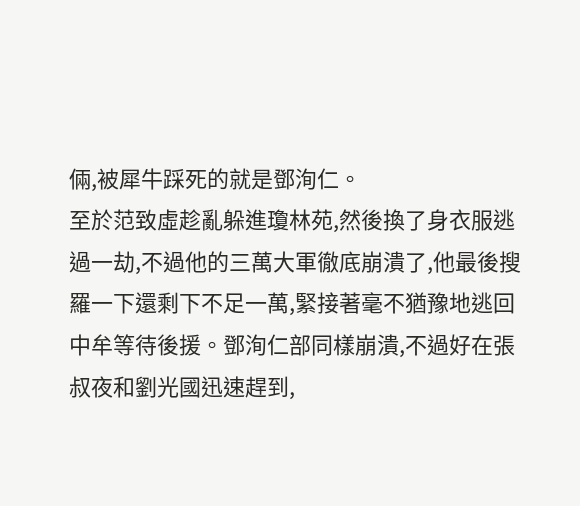倆,被犀牛踩死的就是鄧洵仁。
至於范致虛趁亂躲進瓊林苑,然後換了身衣服逃過一劫,不過他的三萬大軍徹底崩潰了,他最後搜羅一下還剩下不足一萬,緊接著毫不猶豫地逃回中牟等待後援。鄧洵仁部同樣崩潰,不過好在張叔夜和劉光國迅速趕到,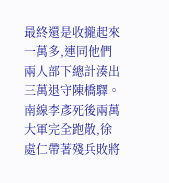最終還是收攏起來一萬多,連同他們兩人部下總計湊出三萬退守陳橋驛。南線李彥死後兩萬大軍完全跑散,徐處仁帶著殘兵敗將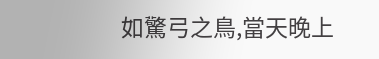如驚弓之鳥,當天晚上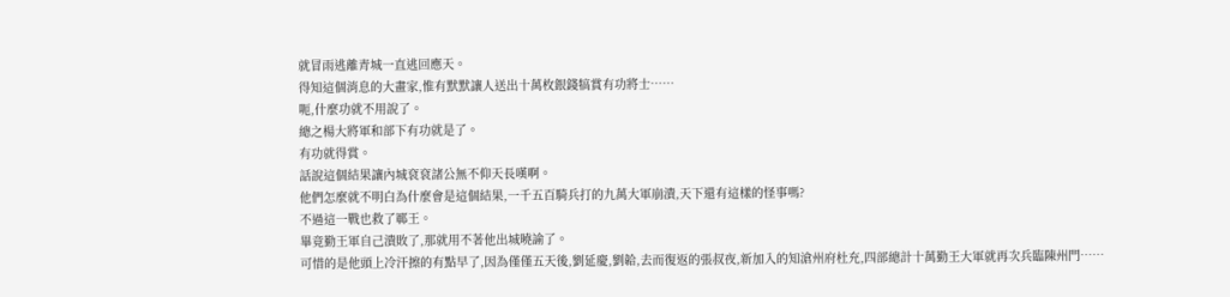就冒雨逃離青城一直逃回應天。
得知這個消息的大畫家,惟有默默讓人送出十萬枚銀錢犒賞有功將士……
呃,什麼功就不用說了。
總之楊大將軍和部下有功就是了。
有功就得賞。
話說這個結果讓內城袞袞諸公無不仰天長嘆啊。
他們怎麼就不明白為什麼會是這個結果,一千五百騎兵打的九萬大軍崩潰,天下還有這樣的怪事嗎?
不過這一戰也救了鄆王。
畢竟勤王軍自己潰敗了,那就用不著他出城曉諭了。
可惜的是他頭上冷汗擦的有點早了,因為僅僅五天後,劉延慶,劉韐,去而復返的張叔夜,新加入的知滄州府杜充,四部總計十萬勤王大軍就再次兵臨陳州門……